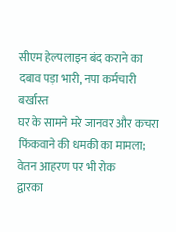सीएम हेल्पलाइन बंद कराने का दबाव पड़ा भारी, नपा कर्मचारी बर्खास्त
घर के सामने मरे जानवर और कचरा फिंकवाने की धमकी का मामला; वेतन आहरण पर भी रोक
द्वारका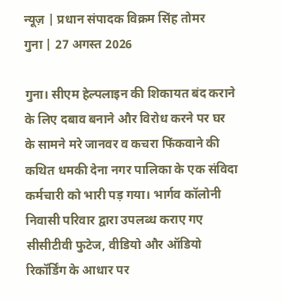न्यूज़ | प्रधान संपादक विक्रम सिंह तोमर
गुना | 27 अगस्त 2026

गुना। सीएम हेल्पलाइन की शिकायत बंद कराने के लिए दबाव बनाने और विरोध करने पर घर के सामने मरे जानवर व कचरा फिंकवाने की कथित धमकी देना नगर पालिका के एक संविदा कर्मचारी को भारी पड़ गया। भार्गव कॉलोनी निवासी परिवार द्वारा उपलब्ध कराए गए सीसीटीवी फुटेज, वीडियो और ऑडियो रिकॉर्डिंग के आधार पर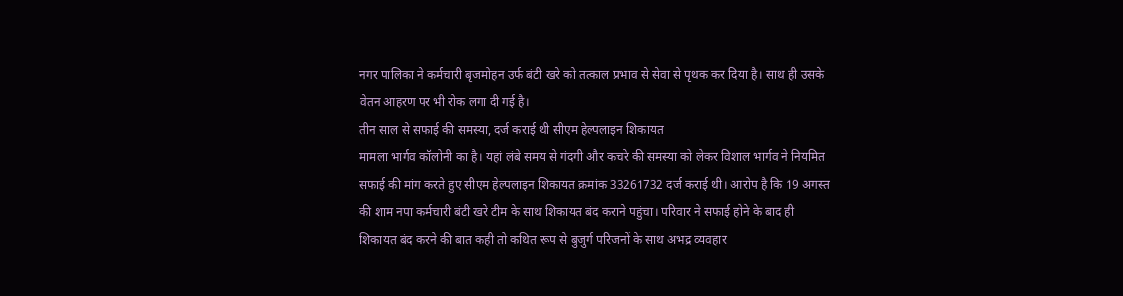नगर पालिका ने कर्मचारी बृजमोहन उर्फ बंटी खरे को तत्काल प्रभाव से सेवा से पृथक कर दिया है। साथ ही उसके वेतन आहरण पर भी रोक लगा दी गई है।
तीन साल से सफाई की समस्या, दर्ज कराई थी सीएम हेल्पलाइन शिकायत
मामला भार्गव कॉलोनी का है। यहां लंबे समय से गंदगी और कचरे की समस्या को लेकर विशाल भार्गव ने नियमित सफाई की मांग करते हुए सीएम हेल्पलाइन शिकायत क्रमांक 33261732 दर्ज कराई थी। आरोप है कि 19 अगस्त की शाम नपा कर्मचारी बंटी खरे टीम के साथ शिकायत बंद कराने पहुंचा। परिवार ने सफाई होने के बाद ही शिकायत बंद करने की बात कही तो कथित रूप से बुजुर्ग परिजनों के साथ अभद्र व्यवहार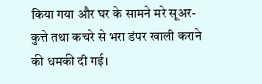किया गया और घर के सामने मरे सूअर-कुत्ते तथा कचरे से भरा डंपर खाली कराने की धमकी दी गई।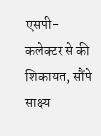एसपी-कलेक्टर से की शिकायत, सौंपे साक्ष्य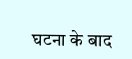घटना के बाद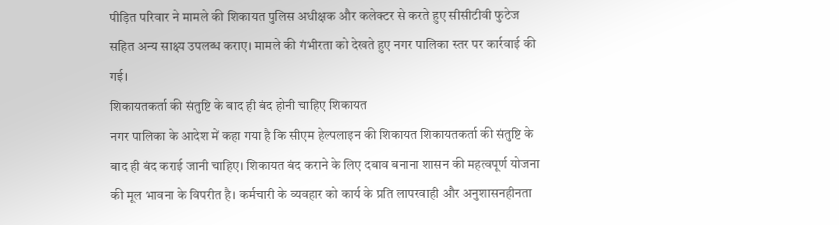पीड़ित परिवार ने मामले की शिकायत पुलिस अधीक्षक और कलेक्टर से करते हुए सीसीटीवी फुटेज सहित अन्य साक्ष्य उपलब्ध कराए। मामले की गंभीरता को देखते हुए नगर पालिका स्तर पर कार्रवाई की गई।
शिकायतकर्ता की संतुष्टि के बाद ही बंद होनी चाहिए शिकायत
नगर पालिका के आदेश में कहा गया है कि सीएम हेल्पलाइन की शिकायत शिकायतकर्ता की संतुष्टि के बाद ही बंद कराई जानी चाहिए। शिकायत बंद कराने के लिए दबाव बनाना शासन की महत्वपूर्ण योजना की मूल भावना के विपरीत है। कर्मचारी के व्यवहार को कार्य के प्रति लापरवाही और अनुशासनहीनता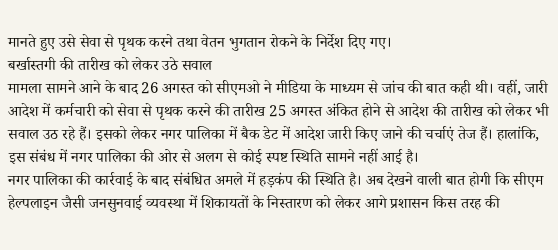मानते हुए उसे सेवा से पृथक करने तथा वेतन भुगतान रोकने के निर्देश दिए गए।
बर्खास्तगी की तारीख को लेकर उठे सवाल
मामला सामने आने के बाद 26 अगस्त को सीएमओ ने मीडिया के माध्यम से जांच की बात कही थी। वहीं, जारी आदेश में कर्मचारी को सेवा से पृथक करने की तारीख 25 अगस्त अंकित होने से आदेश की तारीख को लेकर भी सवाल उठ रहे हैं। इसको लेकर नगर पालिका में बैक डेट में आदेश जारी किए जाने की चर्चाएं तेज हैं। हालांकि, इस संबंध में नगर पालिका की ओर से अलग से कोई स्पष्ट स्थिति सामने नहीं आई है।
नगर पालिका की कार्रवाई के बाद संबंधित अमले में हड़कंप की स्थिति है। अब देखने वाली बात होगी कि सीएम हेल्पलाइन जैसी जनसुनवाई व्यवस्था में शिकायतों के निस्तारण को लेकर आगे प्रशासन किस तरह की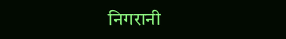निगरानी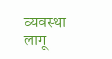व्यवस्था लागू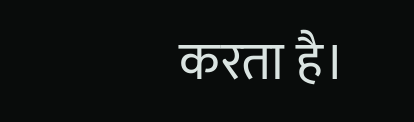करता है।